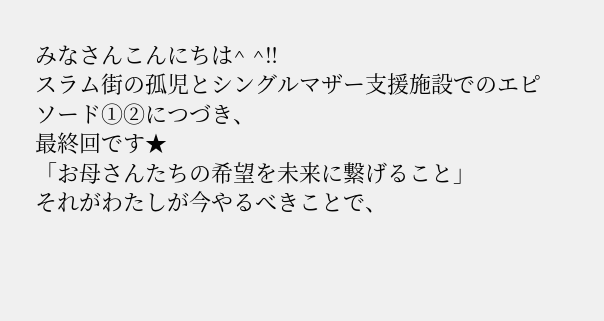みなさんこんにちは^ ^‼
スラム街の孤児とシングルマザー支援施設でのエピソード①②につづき、
最終回です★
「お母さんたちの希望を未来に繋げること」
それがわたしが今やるべきことで、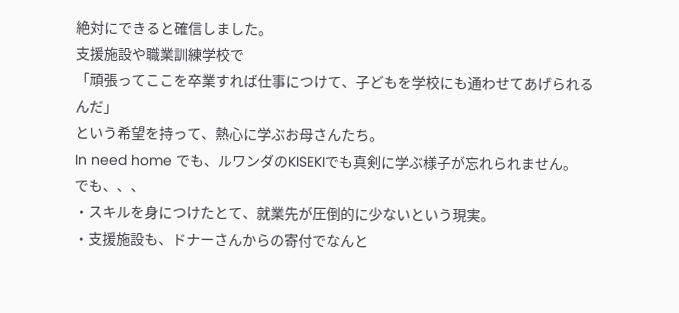絶対にできると確信しました。
支援施設や職業訓練学校で
「頑張ってここを卒業すれば仕事につけて、子どもを学校にも通わせてあげられるんだ」
という希望を持って、熱心に学ぶお母さんたち。
In need home でも、ルワンダのKISEKIでも真剣に学ぶ様子が忘れられません。
でも、、、
・スキルを身につけたとて、就業先が圧倒的に少ないという現実。
・支援施設も、ドナーさんからの寄付でなんと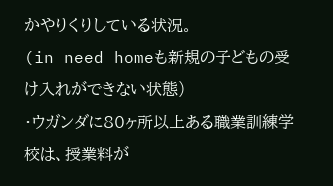かやりくりしている状況。
(in need homeも新規の子どもの受け入れができない状態)
・ウガンダに80ヶ所以上ある職業訓練学校は、授業料が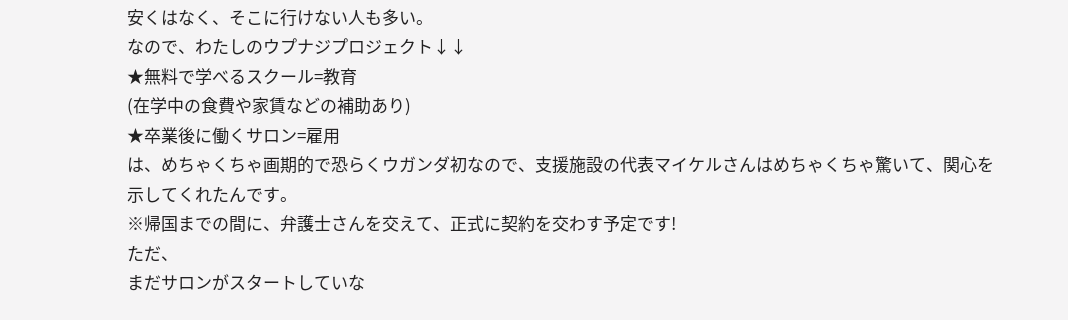安くはなく、そこに行けない人も多い。
なので、わたしのウプナジプロジェクト↓↓
★無料で学べるスクール=教育
(在学中の食費や家賃などの補助あり)
★卒業後に働くサロン=雇用
は、めちゃくちゃ画期的で恐らくウガンダ初なので、支援施設の代表マイケルさんはめちゃくちゃ驚いて、関心を示してくれたんです。
※帰国までの間に、弁護士さんを交えて、正式に契約を交わす予定です!
ただ、
まだサロンがスタートしていな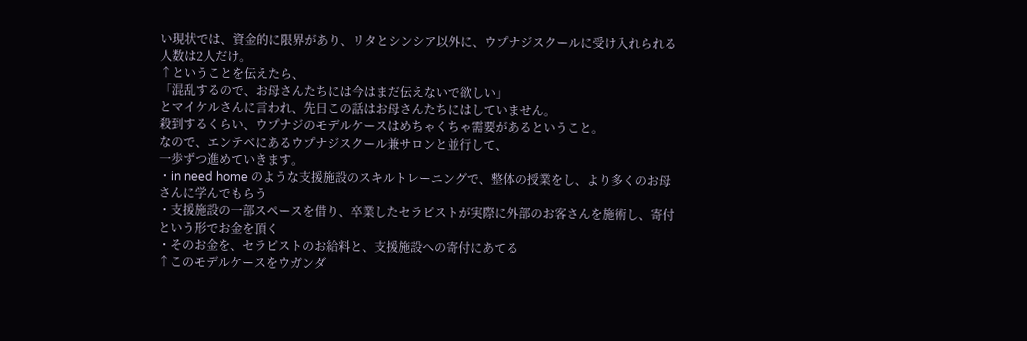い現状では、資金的に限界があり、リタとシンシア以外に、ウプナジスクールに受け入れられる人数は2人だけ。
↑ということを伝えたら、
「混乱するので、お母さんたちには今はまだ伝えないで欲しい」
とマイケルさんに言われ、先日この話はお母さんたちにはしていません。
殺到するくらい、ウプナジのモデルケースはめちゃくちゃ需要があるということ。
なので、エンテベにあるウプナジスクール兼サロンと並行して、
一歩ずつ進めていきます。
・in need home のような支援施設のスキルトレーニングで、整体の授業をし、より多くのお母さんに学んでもらう
・支援施設の一部スペースを借り、卒業したセラピストが実際に外部のお客さんを施術し、寄付という形でお金を頂く
・そのお金を、セラピストのお給料と、支援施設への寄付にあてる
↑このモデルケースをウガンダ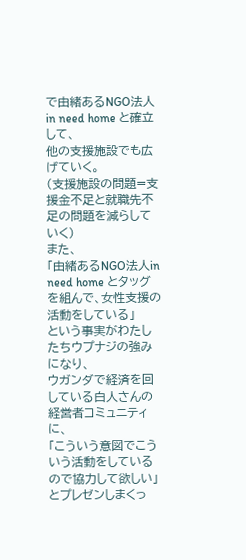で由緒あるNGO法人in need home と確立して、
他の支援施設でも広げていく。
(支援施設の問題=支援金不足と就職先不足の問題を減らしていく)
また、
「由緒あるNGO法人in need home とタッグを組んで、女性支援の活動をしている」
という事実がわたしたちウプナジの強みになり、
ウガンダで経済を回している白人さんの経営者コミュニティに、
「こういう意図でこういう活動をしているので協力して欲しい」
とプレゼンしまくっ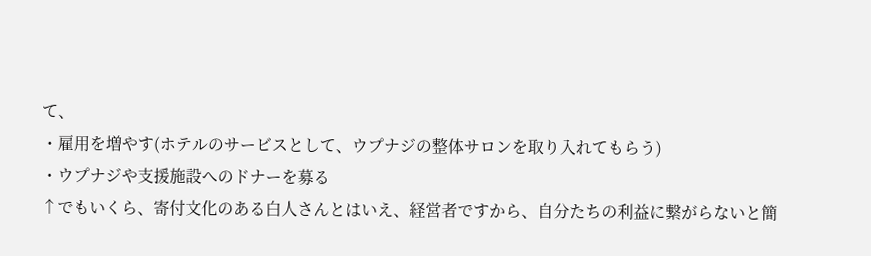て、
・雇用を増やす(ホテルのサービスとして、ウプナジの整体サロンを取り入れてもらう)
・ウプナジや支援施設へのドナーを募る
↑でもいくら、寄付文化のある白人さんとはいえ、経営者ですから、自分たちの利益に繋がらないと簡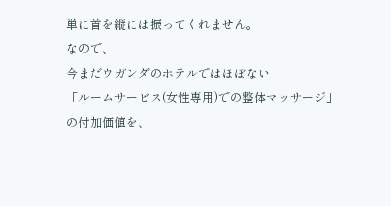単に首を縦には振ってくれません。
なので、
今まだウガンダのホテルではほぼない
「ルームサービス(女性専用)での整体マッサージ」
の付加価値を、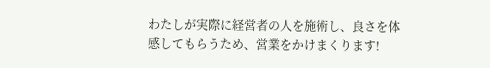わたしが実際に経営者の人を施術し、良さを体感してもらうため、営業をかけまくります!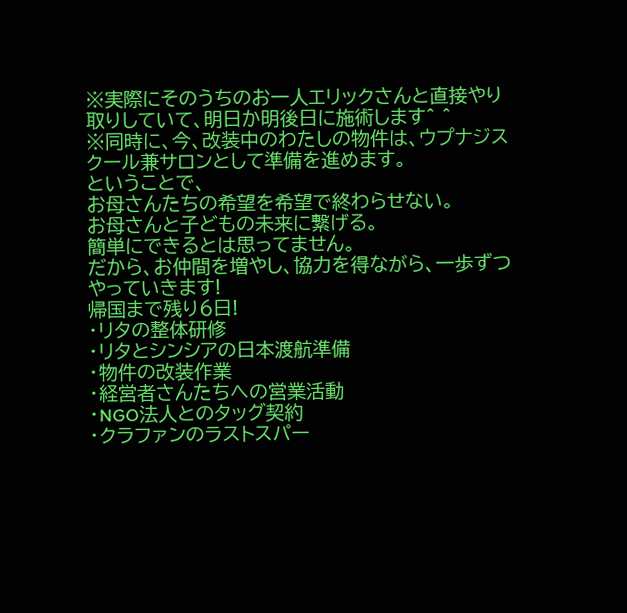※実際にそのうちのお一人エリックさんと直接やり取りしていて、明日か明後日に施術します^ ^
※同時に、今、改装中のわたしの物件は、ウプナジスクール兼サロンとして準備を進めます。
ということで、
お母さんたちの希望を希望で終わらせない。
お母さんと子どもの未来に繋げる。
簡単にできるとは思ってません。
だから、お仲間を増やし、協力を得ながら、一歩ずつやっていきます!
帰国まで残り6日!
・リタの整体研修
・リタとシンシアの日本渡航準備
・物件の改装作業
・経営者さんたちへの営業活動
・NGO法人とのタッグ契約
・クラファンのラストスパー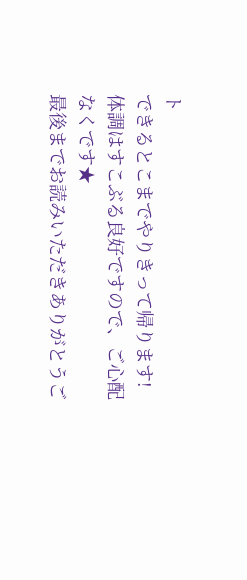ト
できるとこまでやりきって帰ります!
体調はすこぶる良好ですので、ご心配なくです★
最後までお読みいただきありがとうご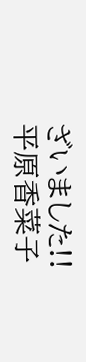ざいました!!
平原香菜子